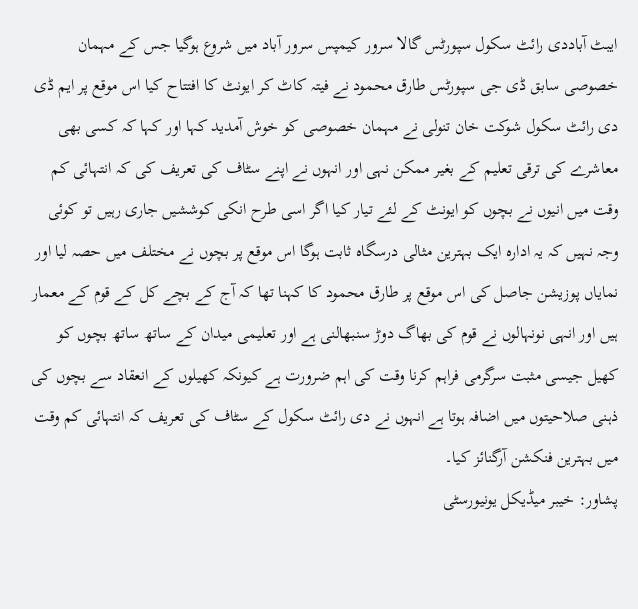ایبٹ آباددی رائٹ سکول سپورٹس گالا سرور کیمپس سرور آباد میں شروع ہوگیا جس کے مہمان خصوصی سابق ڈی جی سپورٹس طارق محمود نے فیتہ کاٹ کر ایونٹ کا افتتاح کیا اس موقع پر ایم ڈی دی رائٹ سکول شوکت خان تنولی نے مہمان خصوصی کو خوش آمدید کہا اور کہا کہ کسی بھی معاشرے کی ترقی تعلیم کے بغیر ممکن نہی اور انہوں نے اپنے سٹاف کی تعریف کی کہ انتہائی کم وقت میں انیوں نے بچوں کو ایونٹ کے لئے تیار کیا اگر اسی طرح انکی کوششیں جاری رہیں تو کوئی وجہ نہیں کہ یہ ادارہ ایک بہترین مثالی درسگاہ ثابت ہوگا اس موقع پر بچوں نے مختلف میں حصہ لیا اور نمایاں پوزیشن جاصل کی اس موقع پر طارق محمود کا کہنا تھا کہ آج کے بچے کل کے قوم کے معمار ہیں اور انہی نونہالوں نے قوم کی بھاگ دوڑ سنبھالنی ہے اور تعلیمی میدان کے ساتھ ساتھ بچوں کو کھیل جیسی مثبت سرگرمی فراہم کرنا وقت کی اہم ضرورت ہے کیونکہ کھیلوں کے انعقاد سے بچوں کی ذہنی صلاحیتوں میں اضافہ ہوتا ہے انہوں نے دی رائٹ سکول کے سٹاف کی تعریف کہ انتہائی کم وقت میں بہترین فنکشن آرگنائز کیا۔
پشاور: خیبر میڈیکل یونیورسٹی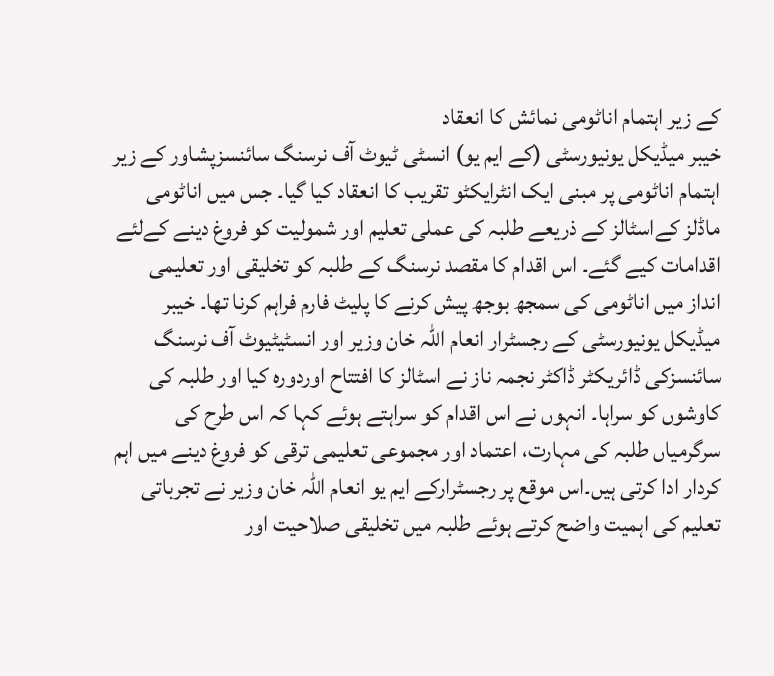کے زیر اہتمام اناٹومی نمائش کا انعقاد
خیبر میڈیکل یونیورسٹی (کے ایم یو) انسٹی ٹیوٹ آف نرسنگ سائنسزپشاور کے زیر اہتمام اناٹومی پر مبنی ایک انٹرایکٹو تقریب کا انعقاد کیا گیا۔ جس میں اناٹومی ماڈلز کےاسٹالز کے ذریعے طلبہ کی عملی تعلیم اور شمولیت کو فروغ دینے کےلئے اقدامات کیے گئے۔ اس اقدام کا مقصد نرسنگ کے طلبہ کو تخلیقی اور تعلیمی انداز میں اناٹومی کی سمجھ بوجھ پیش کرنے کا پلیٹ فارم فراہم کرنا تھا۔ خیبر میڈیکل یونیورسٹی کے رجسٹرار انعام اللہ خان وزیر اور انسٹیٹیوٹ آف نرسنگ سائنسزکی ڈائریکٹر ڈاکٹر نجمہ ناز نے اسٹالز کا افتتاح اوردورہ کیا اور طلبہ کی کاوشوں کو سراہا۔ انہوں نے اس اقدام کو سراہتے ہوئے کہا کہ اس طرح کی سرگرمیاں طلبہ کی مہارت، اعتماد اور مجموعی تعلیمی ترقی کو فروغ دینے میں اہم کردار ادا کرتی ہیں۔اس موقع پر رجسٹرارکے ایم یو انعام اللہ خان وزیر نے تجرباتی تعلیم کی اہمیت واضح کرتے ہوئے طلبہ میں تخلیقی صلاحیت اور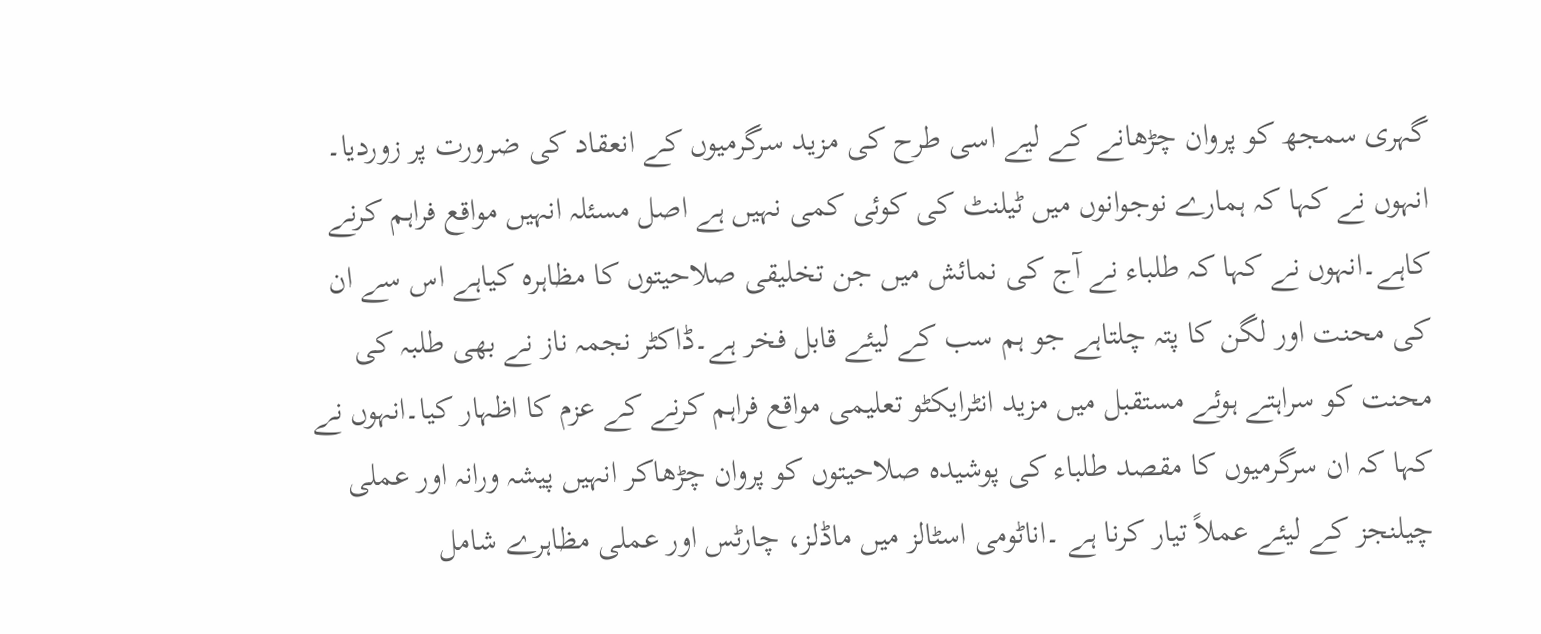گہری سمجھ کو پروان چڑھانے کے لیے اسی طرح کی مزید سرگرمیوں کے انعقاد کی ضرورت پر زوردیا۔ انہوں نے کہا کہ ہمارے نوجوانوں میں ٹیلنٹ کی کوئی کمی نہیں ہے اصل مسئلہ انہیں مواقع فراہم کرنے کاہے۔انہوں نے کہا کہ طلباء نے آج کی نمائش میں جن تخلیقی صلاحیتوں کا مظاہرہ کیاہے اس سے ان کی محنت اور لگن کا پتہ چلتاہے جو ہم سب کے لیئے قابل فخر ہے۔ڈاکٹر نجمہ ناز نے بھی طلبہ کی محنت کو سراہتے ہوئے مستقبل میں مزید انٹرایکٹو تعلیمی مواقع فراہم کرنے کے عزم کا اظہار کیا۔انہوں نے کہا کہ ان سرگرمیوں کا مقصد طلباء کی پوشیدہ صلاحیتوں کو پروان چڑھاکر انہیں پیشہ ورانہ اور عملی چیلنجز کے لیئے عملاً تیار کرنا ہے ۔اناٹومی اسٹالز میں ماڈلز، چارٹس اور عملی مظاہرے شامل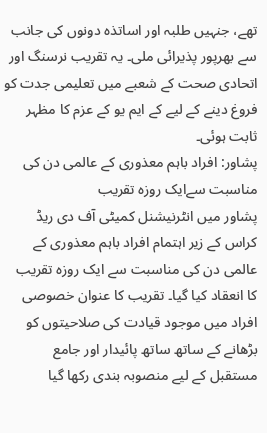تھے، جنہیں طلبہ اور اساتذہ دونوں کی جانب سے بھرپور پذیرائی ملی۔ یہ تقریب نرسنگ اور اتحادی صحت کے شعبے میں تعلیمی جدت کو فروغ دینے کے لیے کے ایم یو کے عزم کا مظہر ثابت ہوئی۔
پشاور: افراد باہم معذوری کے عالمی دن کی مناسبت سےایک روزہ تقریب
پشاور میں انٹرنیشنل کمیٹی آف دی ریڈ کراس کے زیر اہتمام افراد باہم معذوری کے عالمی دن کی مناسبت سے ایک روزہ تقریب کا انعقاد کیا گیا۔ تقریب کا عنوان خصوصی افراد میں موجود قیادت کی صلاحیتوں کو بڑھانے کے ساتھ ساتھ پائیدار اور جامع مستقبل کے لیے منصوبہ بندی رکھا گیا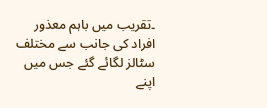۔تقریب میں باہم معذور افراد کی جانب سے مختلف سٹالز لگائے گئے جس میں اپنے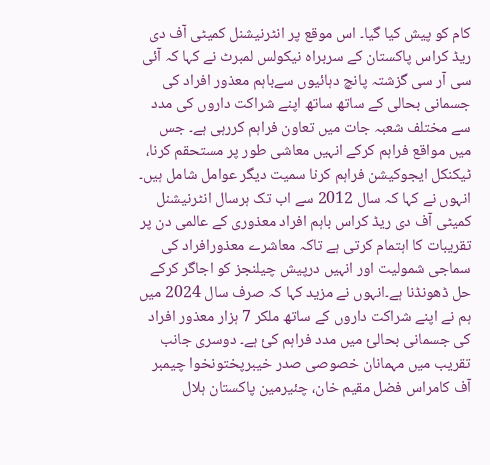کام کو پیش کیا گیا۔ اس موقع پر انٹرنیشنل کمیٹی آف دی ریڈ کراس پاکستان کے سربراہ نیکولس لمبرٹ نے کہا کہ آئی سی آر سی گزشتہ پانچ دہائیوں سےباہم معذور افراد کی جسمانی بحالی کے ساتھ ساتھ اپنے شراکت داروں کی مدد سے مختلف شعبہ جات میں تعاون فراہم کررہی ہے۔ جس میں مواقع فراہم کرکے انہیں معاشی طور پر مستحقم کرنا، ٹیکنکل ایجوکیشن فراہم کرنا سمیت دیگر عوامل شامل ہیں۔ انہوں نے کہا کہ سال 2012 سے اب تک ہرسال انٹرنیشنل کمیٹی آف دی ریڈ کراس باہم افراد معذوری کے عالمی دن پر تقریبات کا اہتمام کرتی ہے تاکہ معاشرے معذورافراد کی سماجی شمولیت اور انہیں درپیش چیلنجز کو اجاگر کرکے حل ڈھونڈنا ہے۔انہوں نے مزید کہا کہ صرف سال 2024 میں ہم نے اپنے شراکت داروں کے ساتھ ملکر 7 ہزار معذور افراد کی جسمانی بحالئ میں مدد فراہم کئ ہے۔ دوسری جانب تقریب میں مہمانان خصوصی صدر خیبرپختونخوا چیمبر آف کامراس فضل مقیم خان، چئیرمین پاکستان ہلال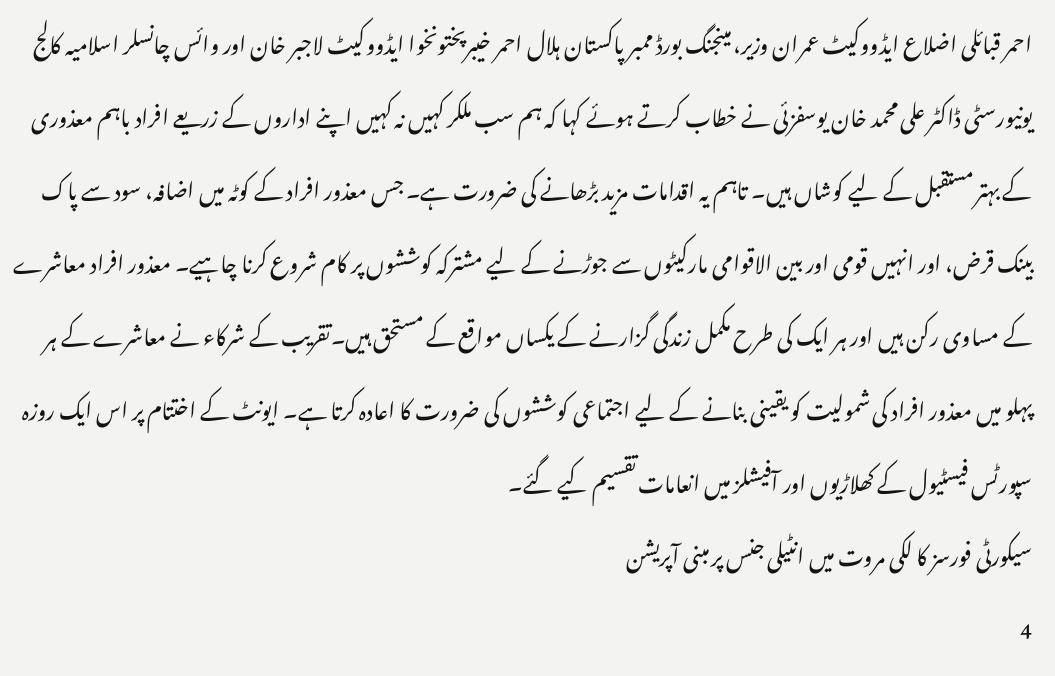احمر قبائلی اضلاع ایڈووکیٹ عمران وزیر، مینجنگ بورڈ ممبر پاکستان ہلال احمر خیبرپختونخوا ایڈووکیٹ لاجبر خان اور وائس چانسلر اسلامیہ کالج یونیورسٹی ڈاکٹر علی محمد خان یوسفزئی نے خطاب کرتے ہوئے کہا کہ ہم سب ملکر کہیں نہ کہیں اپنے اداروں کے زریعے افراد باہم معذوری کے بہتر مستقبل کے لیے کوشاں ہیں۔ تاہم یہ اقدامات مزید بڑھانے کی ضرورت ہے۔ جس معذور افراد کے کوٹہ میں اضافہ، سود سے پاک بینک قرض، اور انہیں قومی اور بین الاقوامی مارکیٹوں سے جوڑنے کے لیے مشترکہ کوششوں پر کام شروع کرنا چاہیے۔ معذور افراد معاشرے کے مساوی رکن ہیں اور ہر ایک کی طرح مکمل زندگی گزارنے کے یکساں مواقع کے مستحق ہیں۔تقریب کے شرکاء نے معاشرے کے ہر پہلو میں معذور افراد کی شمولیت کو یقینی بنانے کے لیے اجتماعی کوششوں کی ضرورت کا اعادہ کرتا ہے۔ ایونٹ کے اختتام پر اس ایک روزہ سپورٹس فیسٹیول کے کھلاڑیوں اور آفیشلز میں انعامات تقسیم کیے گئے۔
سیکورٹی فورسز کا لکی مروت میں انٹیلی جنس پر مبنی آپریشن
4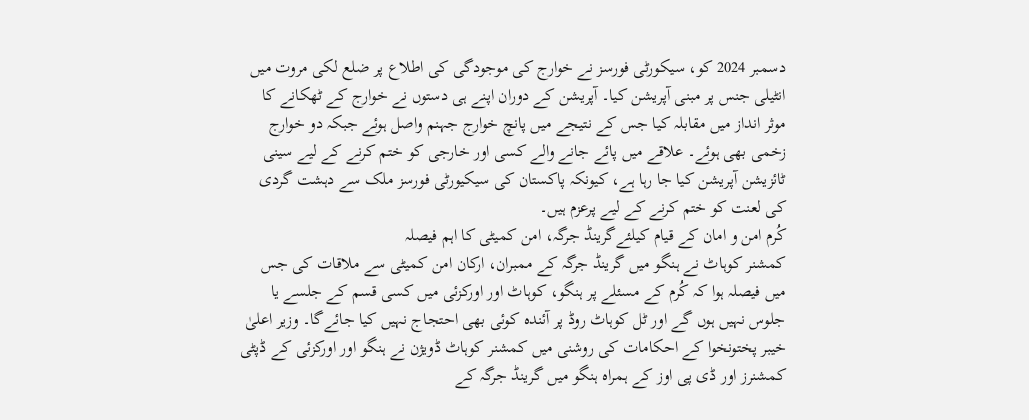دسمبر 2024 کو، سیکورٹی فورسز نے خوارج کی موجودگی کی اطلاع پر ضلع لکی مروت میں انٹیلی جنس پر مبنی آپریشن کیا۔ آپریشن کے دوران اپنے ہی دستوں نے خوارج کے ٹھکانے کا موثر انداز میں مقابلہ کیا جس کے نتیجے میں پانچ خوارج جہنم واصل ہوئے جبکہ دو خوارج زخمی بھی ہوئے۔ علاقے میں پائے جانے والے کسی اور خارجی کو ختم کرنے کے لیے سینی ٹائزیشن آپریشن کیا جا رہا ہے، کیونکہ پاکستان کی سیکیورٹی فورسز ملک سے دہشت گردی کی لعنت کو ختم کرنے کے لیے پرعزم ہیں۔
کُرم امن و امان کے قیام کیلئےگرینڈ جرگہ، امن کمیٹی کا اہم فیصلہ
کمشنر کوہاٹ نے ہنگو میں گرینڈ جرگہ کے ممبران، ارکان امن کمیٹی سے ملاقات کی جس میں فیصلہ ہوا کہ کُرم کے مسئلے پر ہنگو، کوہاٹ اور اورکزئی میں کسی قسم کے جلسے یا جلوس نہیں ہوں گے اور ٹل کوہاٹ روڈ پر آئندہ کوئی بھی احتجاج نہیں کیا جائےگا۔ وزیر اعلیٰ خیبر پختونخوا کے احکامات کی روشنی میں کمشنر کوہاٹ ڈویژن نے ہنگو اور اورکزئی کے ڈپٹی کمشنرز اور ڈی پی اوز کے ہمراہ ہنگو میں گرینڈ جرگہ کے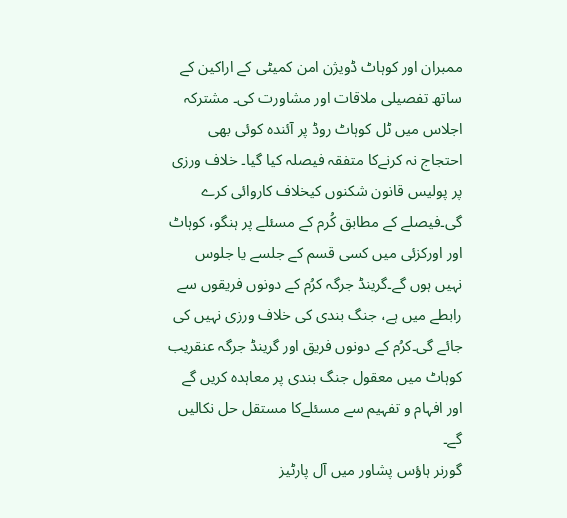ممبران اور کوہاٹ ڈویژن امن کمیٹی کے اراکین کے ساتھ تفصیلی ملاقات اور مشاورت کی۔ مشترکہ اجلاس میں ٹل کوہاٹ روڈ پر آئندہ کوئی بھی احتجاج نہ کرنےکا متفقہ فیصلہ کیا گیا۔ خلاف ورزی پر پولیس قانون شکنوں کیخلاف کاروائی کرے گی۔فیصلے کے مطابق کُرم کے مسئلے پر ہنگو، کوہاٹ اور اورکزئی میں کسی قسم کے جلسے یا جلوس نہیں ہوں گے۔گرینڈ جرگہ کرُم کے دونوں فریقوں سے رابطے میں ہے، جنگ بندی کی خلاف ورزی نہیں کی جائے گی۔کرُم کے دونوں فریق اور گرینڈ جرگہ عنقریب کوہاٹ میں معقول جنگ بندی پر معاہدہ کریں گے اور افہام و تفہیم سے مسئلےکا مستقل حل نکالیں گے۔
گورنر ہاؤس پشاور میں آل پارٹیز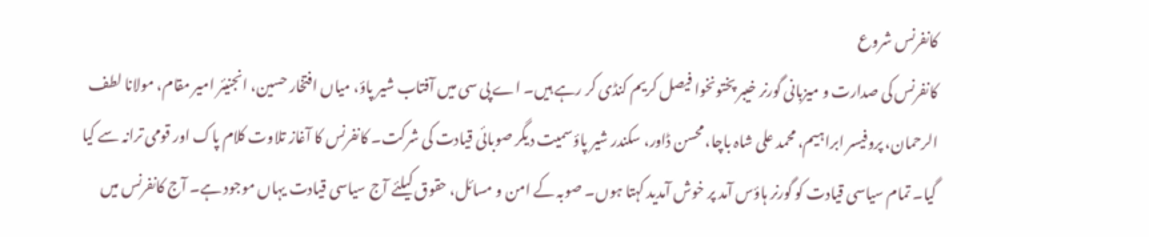کانفرنس شروع
کانفرنس کی صدارت و میزبانی گورنر خیبر پختونخوا فیصل کریم کنڈی کر رہے ہیں۔ اے پی سی میں آفتاب شیر پاؤ، میاں افتخار حسین، انجنیئر امیر مقام، مولانا لطف الرحمان، پروفیسر ابراہیم، محمد علی شاہ باچا، محسن ڈاور، سکندر شیر پاؤسمیت دیگر صوبائی قیادت کی شرکت۔ کانفرنس کا آغاز تلاوت کلام پاک اور قومی ترانہ سے کیا گیا۔ تمام سیاسی قیادت کو گورنر ہاؤس آمد پر خوش آمدید کہتا ہوں۔ صوبہ کے امن و مسائل، حقوق کیلئے آج سیاسی قیادت یہاں موجود ہے۔ آج کانفرنس میں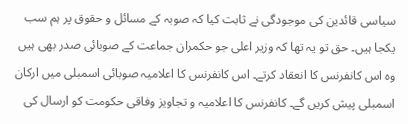سیاسی قائدین کی موجودگی نے ثابت کیا کہ صوبہ کے مسائل و حقوق پر ہم سب یکجا ہیں۔ حق تو یہ تھا کہ وزیر اعلی جو حکمران جماعت کے صوبائی صدر بھی ہیں وہ اس کانفرنس کا انعقاد کرتے۔ اس کانفرنس کا اعلامیہ صوبائی اسمبلی میں ارکان اسمبلی پیش کریں گے۔ کانفرنس کا اعلامیہ و تجاویز وفاقی حکومت کو ارسال کی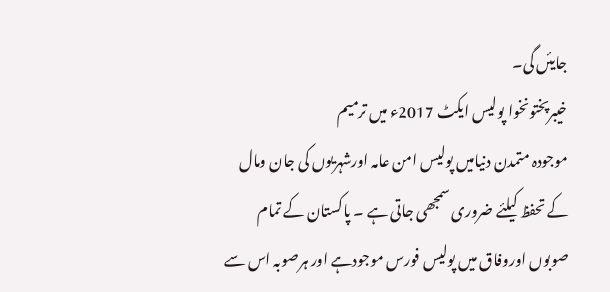جایئں گی۔
خیبرپختونخوا پولیس ایکٹ 2017ء میں ترمیم
موجودہ متمدن دنیامیں پولیس امن عامہ اورشہریوں کی جان ومال کے تحفظ کیلئے ضروری سمجھی جاتی ہے ۔ پاکستان کے تمام صوبوں اوروفاق میں پولیس فورس موجودہے اور ہرصوبہ اس سے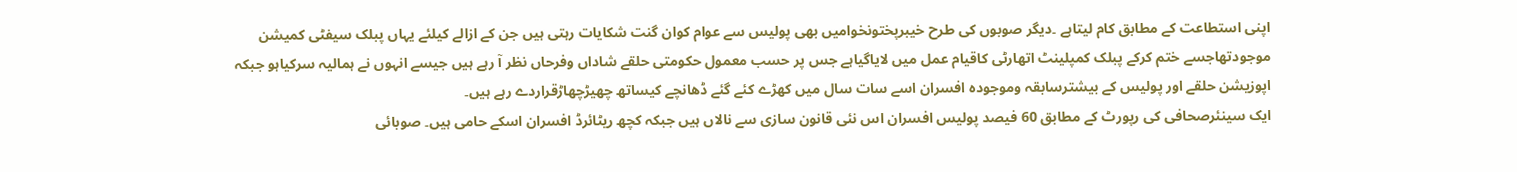اپنی استطاعت کے مطابق کام لیتاہے ۔دیگر صوبوں کی طرح خیبرپختونخوامیں بھی پولیس سے عوام کوان گنت شکایات رہتی ہیں جن کے ازالے کیلئے یہاں پبلک سیفٹی کمیشن موجودتھاجسے ختم کرکے پبلک کمپلینٹ اتھارٹی کاقیام عمل میں لایاگیاہے جس پر حسب معمول حکومتی حلقے شاداں وفرحاں نظر آ رہے ہیں جیسے انہوں نے ہمالیہ سرکیاہو جبکہ اپوزیشن حلقے اور پولیس کے بیشترسابقہ وموجودہ افسران اسے سات سال میں کھڑے کئے گئے ڈھانچے کیساتھ چھیڑچھاڑقراردے رہے ہیں۔
ایک سینئرصحافی کی رپورٹ کے مطابق 60 فیصد پولیس افسران اس نئی قانون سازی سے نالاں ہیں جبکہ کچھ ریٹائرڈ افسران اسکے حامی ہیں۔ صوبائی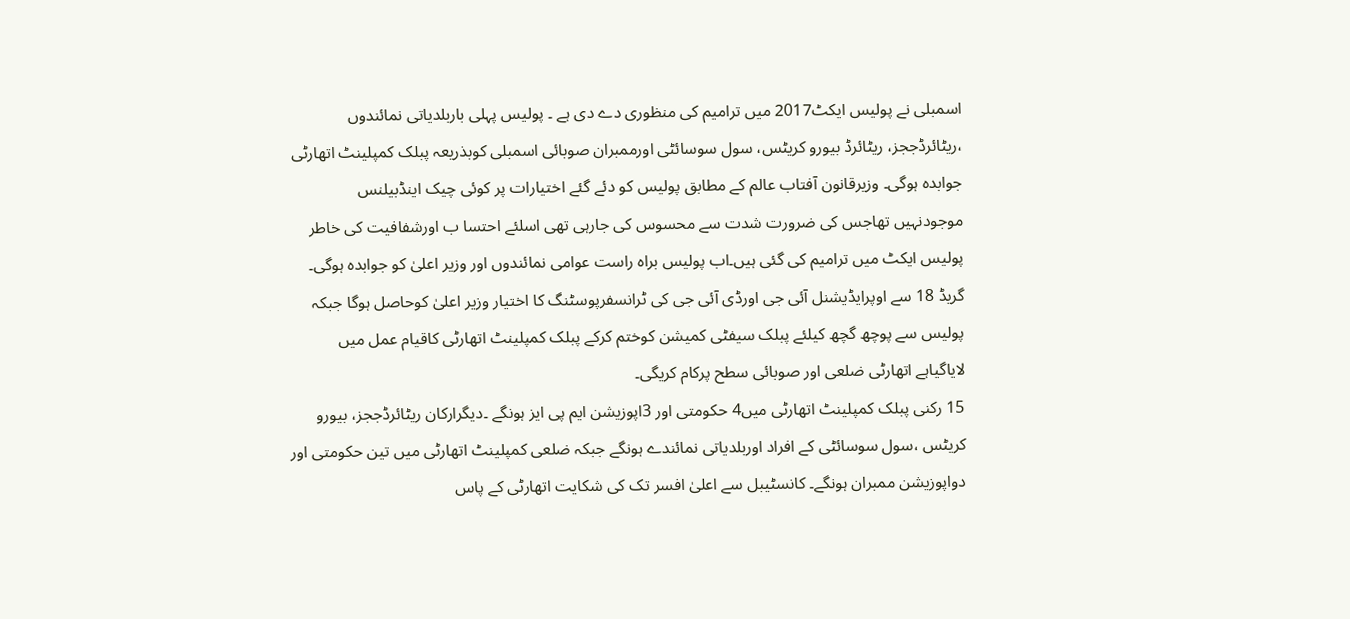اسمبلی نے پولیس ایکٹ2017 میں ترامیم کی منظوری دے دی ہے ۔ پولیس پہلی باربلدیاتی نمائندوں ،ریٹائرڈججز، ریٹائرڈ بیورو کریٹس، سول سوسائٹی اورممبران صوبائی اسمبلی کوبذریعہ پبلک کمپلینٹ اتھارٹی جوابدہ ہوگی۔ وزیرقانون آفتاب عالم کے مطابق پولیس کو دئے گئے اختیارات پر کوئی چیک اینڈبیلنس موجودنہیں تھاجس کی ضرورت شدت سے محسوس کی جارہی تھی اسلئے احتسا ب اورشفافیت کی خاطر پولیس ایکٹ میں ترامیم کی گئی ہیں۔اب پولیس براہ راست عوامی نمائندوں اور وزیر اعلیٰ کو جوابدہ ہوگی۔ گریڈ 18 سے اوپرایڈیشنل آئی جی اورڈی آئی جی کی ٹرانسفرپوسٹنگ کا اختیار وزیر اعلیٰ کوحاصل ہوگا جبکہ پولیس سے پوچھ گچھ کیلئے پبلک سیفٹی کمیشن کوختم کرکے پبلک کمپلینٹ اتھارٹی کاقیام عمل میں لایاگیاہے اتھارٹی ضلعی اور صوبائی سطح پرکام کریگی۔
15 رکنی پبلک کمپلینٹ اتھارٹی میں4 حکومتی اور 3اپوزیشن ایم پی ایز ہونگے ۔دیگرارکان ریٹائرڈججز، بیورو کریٹس ،سول سوسائٹی کے افراد اوربلدیاتی نمائندے ہونگے جبکہ ضلعی کمپلینٹ اتھارٹی میں تین حکومتی اور دواپوزیشن ممبران ہونگے۔ کانسٹیبل سے اعلیٰ افسر تک کی شکایت اتھارٹی کے پاس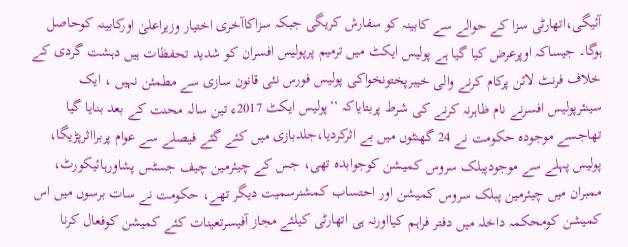آئیگی،اتھارٹی سزا کے حوالے سے کابینہ کو سفارش کریگی جبکہ سزاکاآخری اختیار وزیراعلیٰ اورکابینہ کوحاصل ہوگا۔ جیساکہ اوپرعرض کیا گیا ہے پولیس ایکٹ میں ترمیم پرپولیس افسران کو شدید تحفظات ہیں دہشت گردی کے خلاف فرنٹ لائن پرکام کرنے والی خیبرپختونخواکی پولیس فورس نئی قانون سازی سے مطمئن نہیں ، ایک سینئرپولیس افسرنے نام ظاہرنہ کرنے کی شرط پربتایاکہ ‘‘پولیس ایکٹ 2017ء تین سالہ محنت کے بعد بنایا گیا تھاجسے موجودہ حکومت نے 24 گھنٹوں میں بے اثرکردیا،جلدبازی میں کئے گئے فیصلے سے عوام پربرااثرپڑیگا، پولیس پہلے سے موجودپبلک سروس کمیشن کوجوابدہ تھی، جس کے چیئرمین چیف جسٹس پشاورہائیکورٹ، ممبران میں چیئرمین پبلک سروس کمیشن اور احتساب کمشنرسمیت دیگر تھے، حکومت نے سات برسوں میں اس کمیشن کومحکمہ داخلہ میں دفتر فراہم کیااورنہ ہی اتھارٹی کیلئے مجاز آفیسرتعینات کئے کمیشن کوفعال کرنا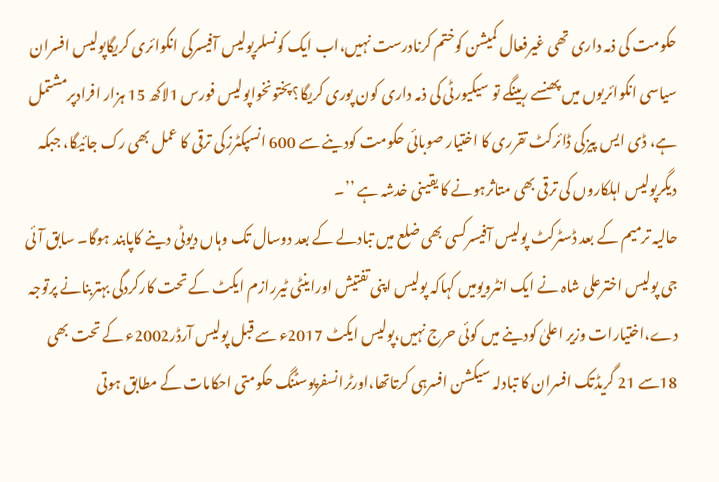حکومت کی ذمہ داری تھی غیرفعال کمیشن کوختم کرنادرست نہیں،اب ایک کونسلرپولیس آفیسرکی انکوائری کریگاپولیس افسران سیاسی انکوائریوں میں پھنسے رہینگے تو سیکیورٹی کی ذمہ داری کون پوری کریگا؟پختونخواپولیس فورس 1لاکھ 15 ہزار افرادپرمشتمل ہے، ڈی ایس پیزکی ڈائرکٹ تقرری کا اختیار صوبائی حکومت کودینے سے 600 انسپکٹرزکی ترقی کا عمل بھی رک جائیگا، جبکہ دیگرپولیس اہلکاروں کی ترقی بھی متاثرہونے کا یقینی خدشہ ہے ’’۔
حالیہ ترمیم کے بعد ڈسٹرکٹ پولیس آفیسرکسی بھی ضلع میں تبادلے کے بعد دوسال تک وہاں دیوٹی دینے کاپابند ہوگا۔ سابق آئی جی پولیس اخترعلی شاہ نے ایک انٹرویومیں کہاکہ پولیس اپنی تفتیش اوراینٹی ٹیررازم ایکٹ کے تحت کارکردگی بہتربنانے پرتوجہ دے،اختیارات وزیر اعلیٰ کودینے میں کوئی حرج نہیں،پولیس ایکٹ 2017ء سے قبل پولیس آرڈر2002ء کے تحت بھی 18سے 21 گریڈتک افسران کا تبادلہ سیکشن افسرہی کرتاتھا،اورٹرانسفرپوسٹنگ حکومتی احکامات کے مطابق ہوتی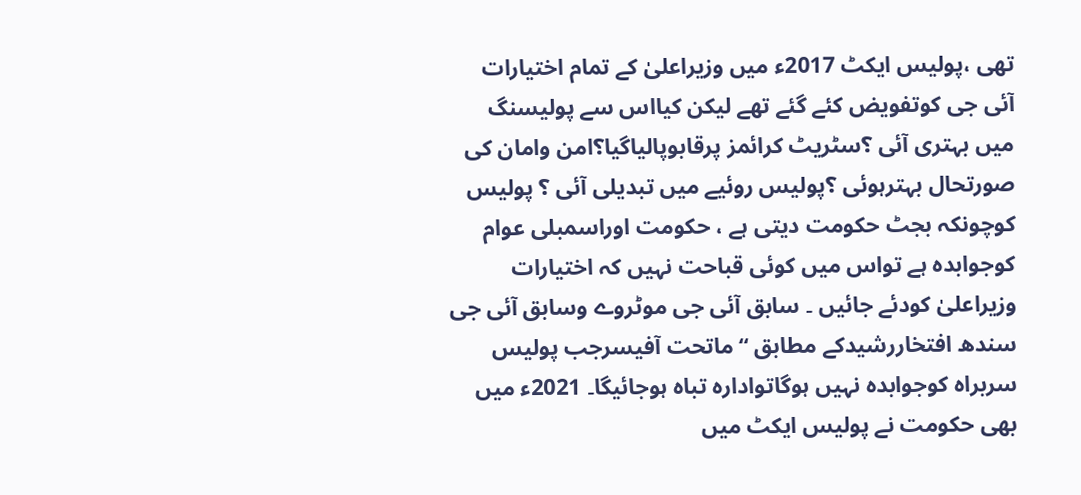تھی ،پولیس ایکٹ 2017ء میں وزیراعلیٰ کے تمام اختیارات آئی جی کوتفویض کئے گئے تھے لیکن کیااس سے پولیسنگ میں بہتری آئی ؟سٹریٹ کرائمز پرقابوپالیاگیا؟امن وامان کی صورتحال بہترہوئی ؟پولیس روئیے میں تبدیلی آئی ؟ پولیس کوچونکہ بجٹ حکومت دیتی ہے ، حکومت اوراسمبلی عوام کوجوابدہ ہے تواس میں کوئی قباحت نہیں کہ اختیارات وزیراعلیٰ کودئے جائیں ۔ سابق آئی جی موٹروے وسابق آئی جی سندھ افتخاررشیدکے مطابق ‘‘ماتحت آفیسرجب پولیس سربراہ کوجوابدہ نہیں ہوگاتوادارہ تباہ ہوجائیگا۔ 2021ء میں بھی حکومت نے پولیس ایکٹ میں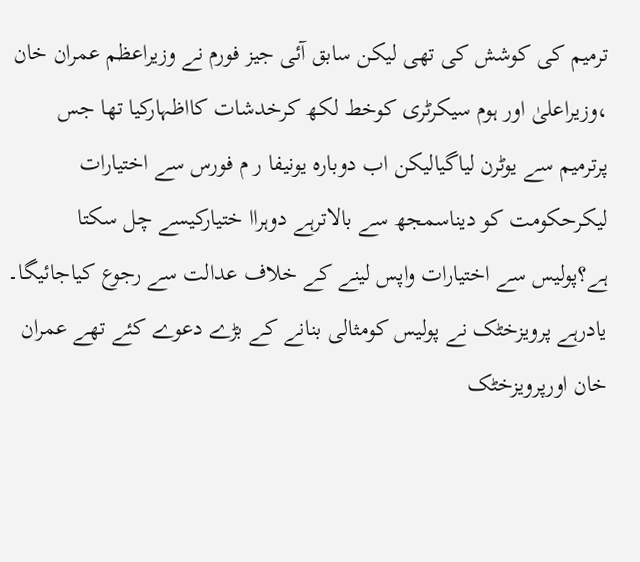ترمیم کی کوشش کی تھی لیکن سابق آئی جیز فورم نے وزیراعظم عمران خان ،وزیراعلیٰ اور ہوم سیکرٹری کوخط لکھ کرخدشات کااظہارکیا تھا جس پرترمیم سے یوٹرن لیاگیالیکن اب دوبارہ یونیفا ر م فورس سے اختیارات لیکرحکومت کو دیناسمجھ سے بالاترہے دوہراا ختیارکیسے چل سکتا ہے؟پولیس سے اختیارات واپس لینے کے خلاف عدالت سے رجوع کیاجائیگا۔
یادرہے پرویزخٹک نے پولیس کومثالی بنانے کے بڑے دعوے کئے تھے عمران خان اورپرویزخٹک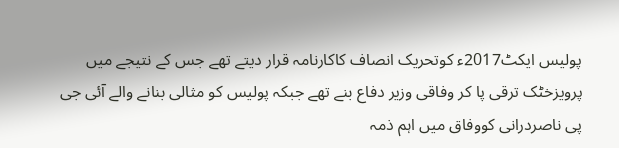پولیس ایکٹ2017ء کوتحریک انصاف کاکارنامہ قرار دیتے تھے جس کے نتیجے میں پرویزخٹک ترقی پا کر وفاقی وزیر دفاع بنے تھے جبکہ پولیس کو مثالی بنانے والے آئی جی پی ناصردرانی کووفاق میں اہم ذمہ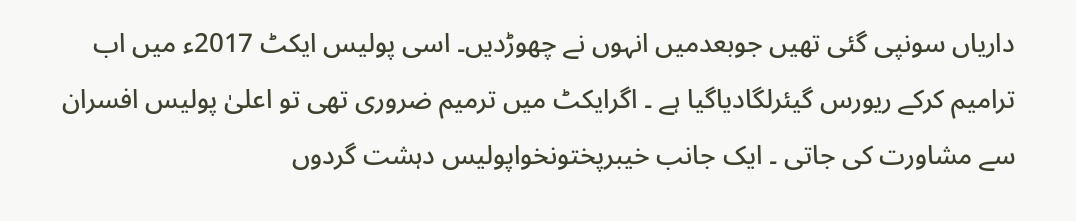داریاں سونپی گئی تھیں جوبعدمیں انہوں نے چھوڑدیں۔ اسی پولیس ایکٹ 2017ء میں اب ترامیم کرکے ریورس گیئرلگادیاگیا ہے ۔ اگرایکٹ میں ترمیم ضروری تھی تو اعلیٰ پولیس افسران سے مشاورت کی جاتی ۔ ایک جانب خیبرپختونخواپولیس دہشت گردوں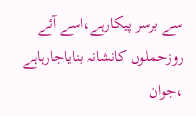سے برسر پیکارہے،اسے آئے روزحملوں کانشانہ بنایاجارہاہے ،جوان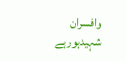وافسران شہیدہورہے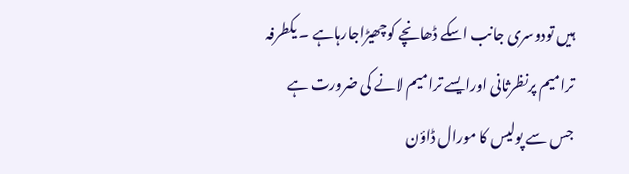ہیں تودوسری جانب اسکے ڈھانچے کوچھیڑاجارہاہے ۔ یکطرفہ ترامیم پرنظرثانی اورایسے ترامیم لانے کی ضرورت ہے جس سے پولیس کا مورال ڈاؤن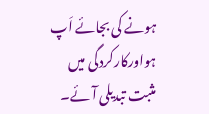ہونے کی بجائے اَپ ہواورکارکردگی میں مثبت تبدیلی آئے۔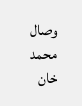وصال محمد خان